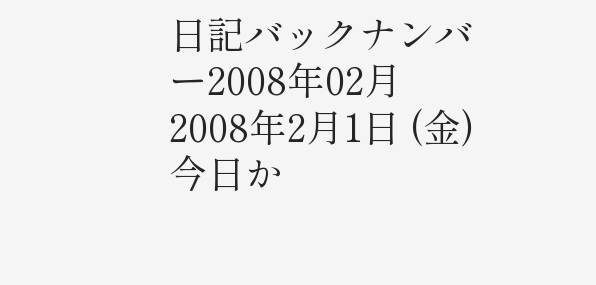日記バックナンバー2008年02月
2008年2月1日 (金)
今日か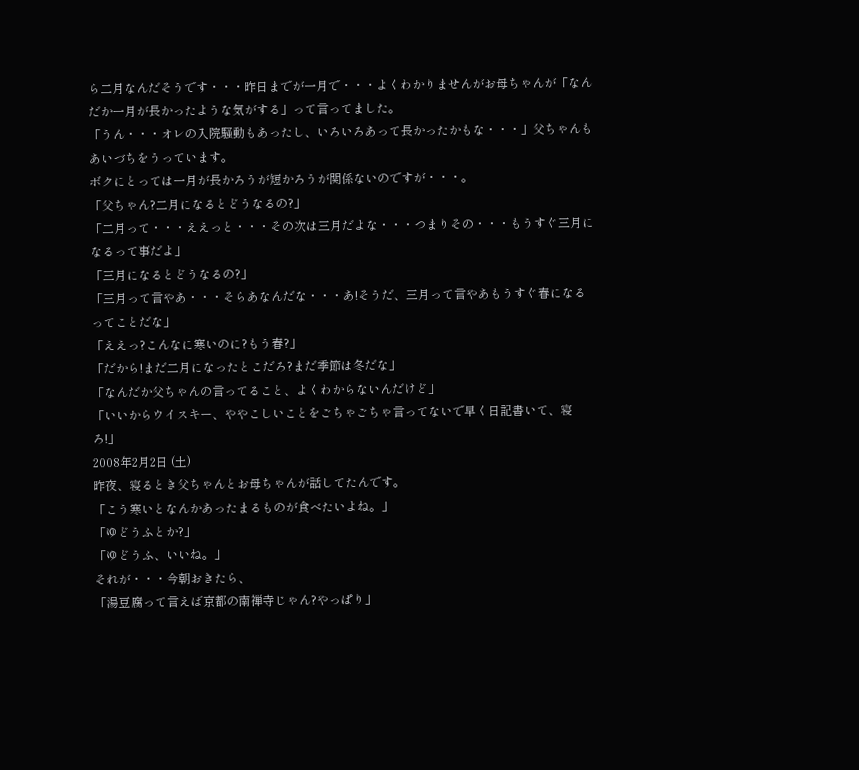ら二月なんだそうです・・・昨日までが一月で・・・よくわかりませんがお母ちゃんが「なんだか一月が長かったような気がする」って言ってました。
「うん・・・オレの入院騒動もあったし、いろいろあって長かったかもな・・・」父ちゃんもあいづちをうっています。
ボクにとっては一月が長かろうが短かろうが関係ないのですが・・・。
「父ちゃん?二月になるとどうなるの?」
「二月って・・・ええっと・・・その次は三月だよな・・・つまりその・・・もうすぐ三月になるって事だよ」
「三月になるとどうなるの?」
「三月って言やあ・・・そらあなんだな・・・あ!そうだ、三月って言やあもうすぐ春になるってことだな」
「ええっ?こんなに寒いのに?もう春?」
「だから!まだ二月になったとこだろ?まだ季節は冬だな」
「なんだか父ちゃんの言ってること、よくわからないんだけど」
「いいからウイスキー、ややこしいことをごちゃごちゃ言ってないで早く日記書いて、寝ろ!」
2008年2月2日 (土)
昨夜、寝るとき父ちゃんとお母ちゃんが話してたんです。
「こう寒いとなんかあったまるものが食べたいよね。」
「ゆどうふとか?」
「ゆどうふ、いいね。」
それが・・・今朝おきたら、
「湯豆腐って言えば京都の南禅寺じゃん?やっぱり」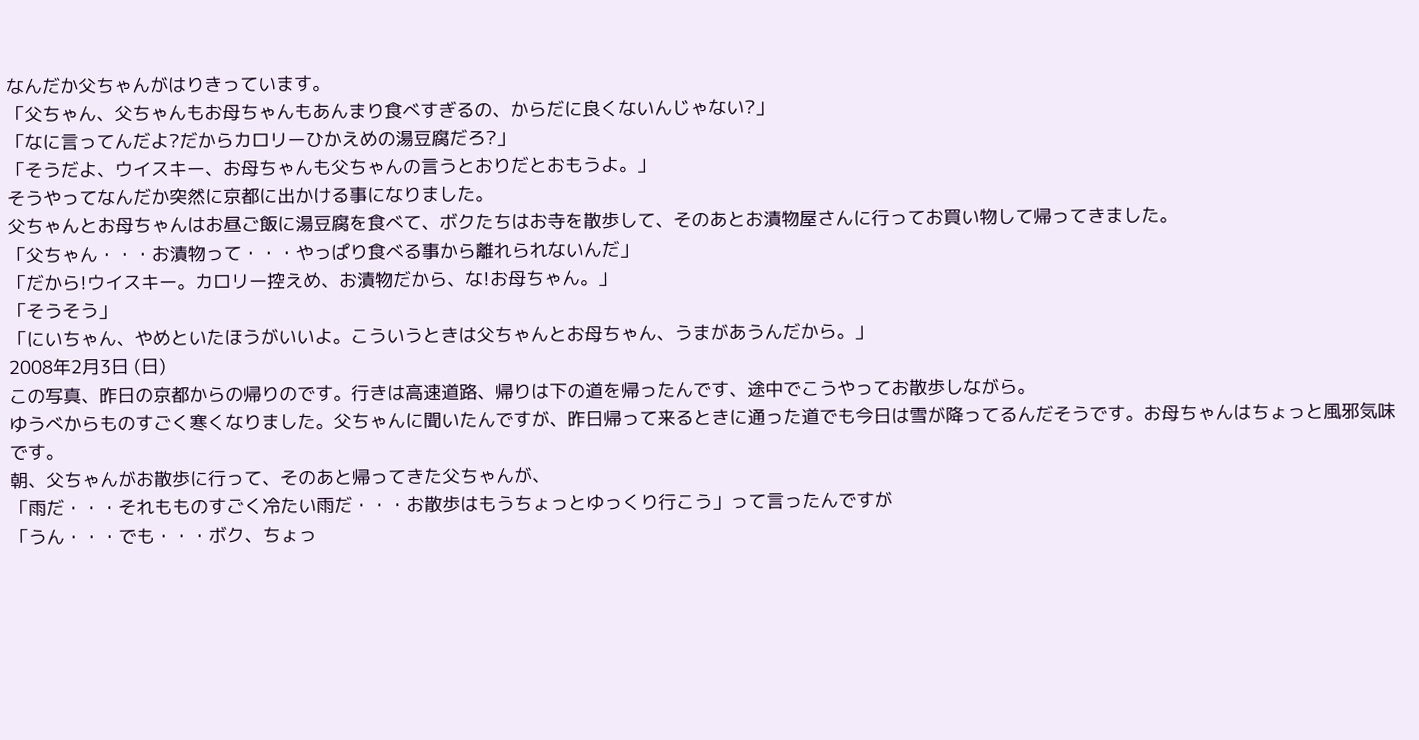なんだか父ちゃんがはりきっています。
「父ちゃん、父ちゃんもお母ちゃんもあんまり食べすぎるの、からだに良くないんじゃない?」
「なに言ってんだよ?だからカロリーひかえめの湯豆腐だろ?」
「そうだよ、ウイスキー、お母ちゃんも父ちゃんの言うとおりだとおもうよ。」
そうやってなんだか突然に京都に出かける事になりました。
父ちゃんとお母ちゃんはお昼ご飯に湯豆腐を食べて、ボクたちはお寺を散歩して、そのあとお漬物屋さんに行ってお買い物して帰ってきました。
「父ちゃん・・・お漬物って・・・やっぱり食べる事から離れられないんだ」
「だから!ウイスキー。カロリー控えめ、お漬物だから、な!お母ちゃん。」
「そうそう」
「にいちゃん、やめといたほうがいいよ。こういうときは父ちゃんとお母ちゃん、うまがあうんだから。」
2008年2月3日 (日)
この写真、昨日の京都からの帰りのです。行きは高速道路、帰りは下の道を帰ったんです、途中でこうやってお散歩しながら。
ゆうべからものすごく寒くなりました。父ちゃんに聞いたんですが、昨日帰って来るときに通った道でも今日は雪が降ってるんだそうです。お母ちゃんはちょっと風邪気味です。
朝、父ちゃんがお散歩に行って、そのあと帰ってきた父ちゃんが、
「雨だ・・・それもものすごく冷たい雨だ・・・お散歩はもうちょっとゆっくり行こう」って言ったんですが
「うん・・・でも・・・ボク、ちょっ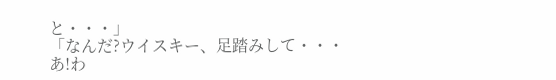と・・・」
「なんだ?ウイスキー、足踏みして・・・あ!わ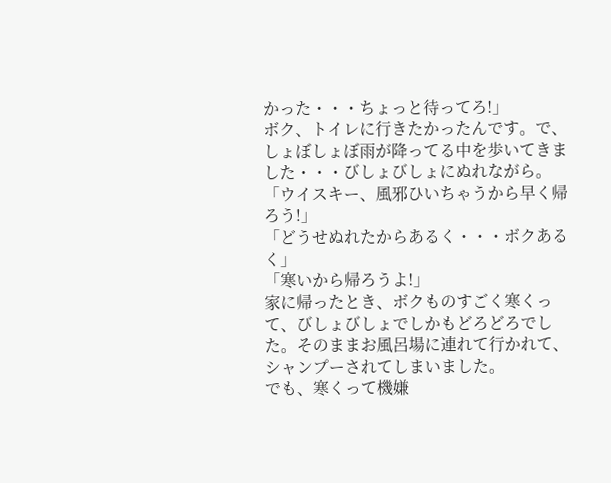かった・・・ちょっと待ってろ!」
ボク、トイレに行きたかったんです。で、しょぼしょぼ雨が降ってる中を歩いてきました・・・びしょびしょにぬれながら。
「ウイスキー、風邪ひいちゃうから早く帰ろう!」
「どうせぬれたからあるく・・・ボクあるく」
「寒いから帰ろうよ!」
家に帰ったとき、ボクものすごく寒くって、びしょびしょでしかもどろどろでした。そのままお風呂場に連れて行かれて、シャンプーされてしまいました。
でも、寒くって機嫌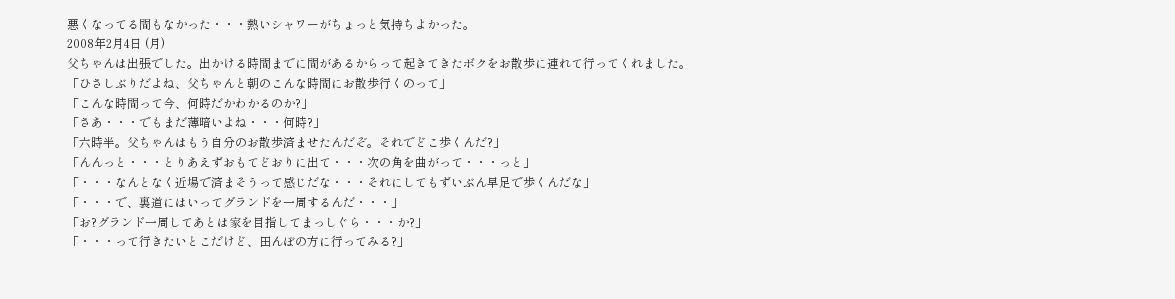悪くなってる間もなかった・・・熱いシャワーがちょっと気持ちよかった。
2008年2月4日 (月)
父ちゃんは出張でした。出かける時間までに間があるからって起きてきたボクをお散歩に連れて行ってくれました。
「ひさしぶりだよね、父ちゃんと朝のこんな時間にお散歩行くのって」
「こんな時間って今、何時だかわかるのか?」
「さあ・・・でもまだ薄暗いよね・・・何時?」
「六時半。父ちゃんはもう自分のお散歩済ませたんだぞ。それでどこ歩くんだ?」
「んんっと・・・とりあえずおもてどおりに出て・・・次の角を曲がって・・・っと」
「・・・なんとなく近場で済まそうって感じだな・・・それにしてもずいぶん早足で歩くんだな」
「・・・で、裏道にはいってグランドを一周するんだ・・・」
「お?グランド一周してあとは家を目指してまっしぐら・・・か?」
「・・・って行きたいとこだけど、田んぼの方に行ってみる?」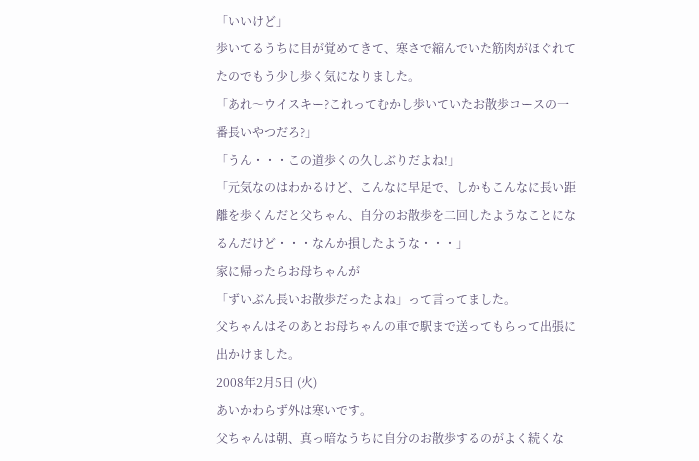「いいけど」
歩いてるうちに目が覚めてきて、寒さで縮んでいた筋肉がほぐれてたのでもう少し歩く気になりました。
「あれ〜ウイスキー?これってむかし歩いていたお散歩コースの一番長いやつだろ?」
「うん・・・この道歩くの久しぶりだよね!」
「元気なのはわかるけど、こんなに早足で、しかもこんなに長い距離を歩くんだと父ちゃん、自分のお散歩を二回したようなことになるんだけど・・・なんか損したような・・・」
家に帰ったらお母ちゃんが
「ずいぶん長いお散歩だったよね」って言ってました。
父ちゃんはそのあとお母ちゃんの車で駅まで送ってもらって出張に出かけました。
2008年2月5日 (火)
あいかわらず外は寒いです。
父ちゃんは朝、真っ暗なうちに自分のお散歩するのがよく続くな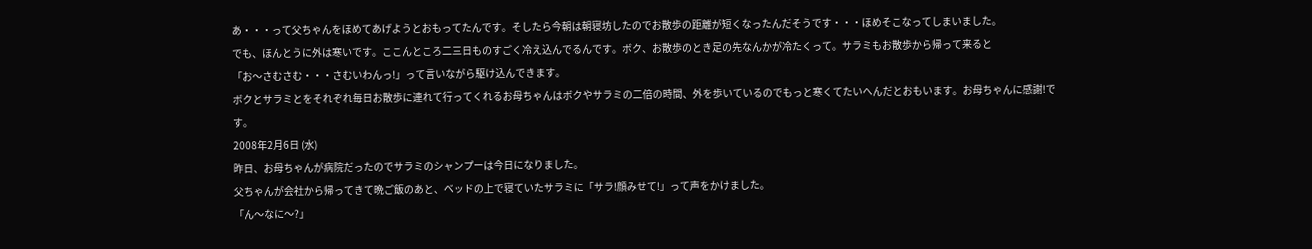あ・・・って父ちゃんをほめてあげようとおもってたんです。そしたら今朝は朝寝坊したのでお散歩の距離が短くなったんだそうです・・・ほめそこなってしまいました。
でも、ほんとうに外は寒いです。ここんところ二三日ものすごく冷え込んでるんです。ボク、お散歩のとき足の先なんかが冷たくって。サラミもお散歩から帰って来ると
「お〜さむさむ・・・さむいわんっ!」って言いながら駆け込んできます。
ボクとサラミとをそれぞれ毎日お散歩に連れて行ってくれるお母ちゃんはボクやサラミの二倍の時間、外を歩いているのでもっと寒くてたいへんだとおもいます。お母ちゃんに感謝!です。
2008年2月6日 (水)
昨日、お母ちゃんが病院だったのでサラミのシャンプーは今日になりました。
父ちゃんが会社から帰ってきて晩ご飯のあと、ベッドの上で寝ていたサラミに「サラ!顔みせて!」って声をかけました。
「ん〜なに〜?」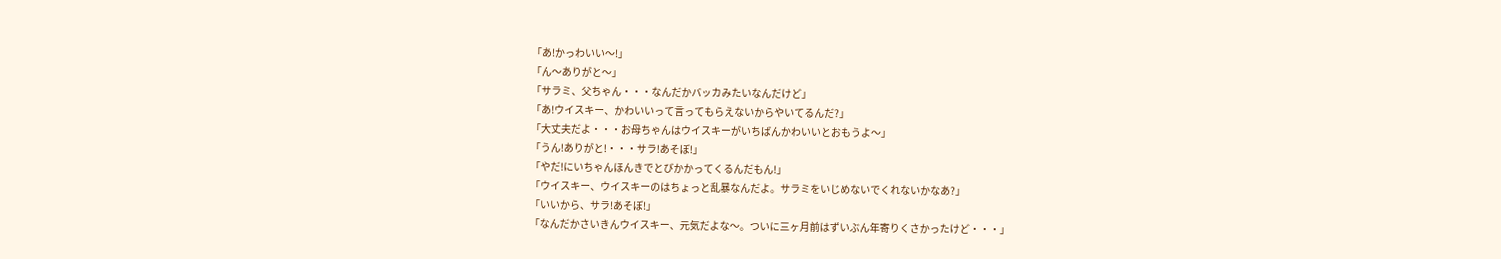「あ!かっわいい〜!」
「ん〜ありがと〜」
「サラミ、父ちゃん・・・なんだかバッカみたいなんだけど」
「あ!ウイスキー、かわいいって言ってもらえないからやいてるんだ?」
「大丈夫だよ・・・お母ちゃんはウイスキーがいちばんかわいいとおもうよ〜」
「うん!ありがと!・・・サラ!あそぼ!」
「やだ!にいちゃんほんきでとびかかってくるんだもん!」
「ウイスキー、ウイスキーのはちょっと乱暴なんだよ。サラミをいじめないでくれないかなあ?」
「いいから、サラ!あそぼ!」
「なんだかさいきんウイスキー、元気だよな〜。ついに三ヶ月前はずいぶん年寄りくさかったけど・・・」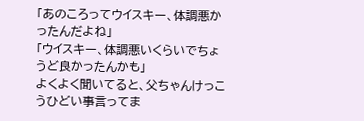「あのころってウイスキー、体調悪かったんだよね」
「ウイスキー、体調悪いくらいでちょうど良かったんかも」
よくよく聞いてると、父ちゃんけっこうひどい事言ってま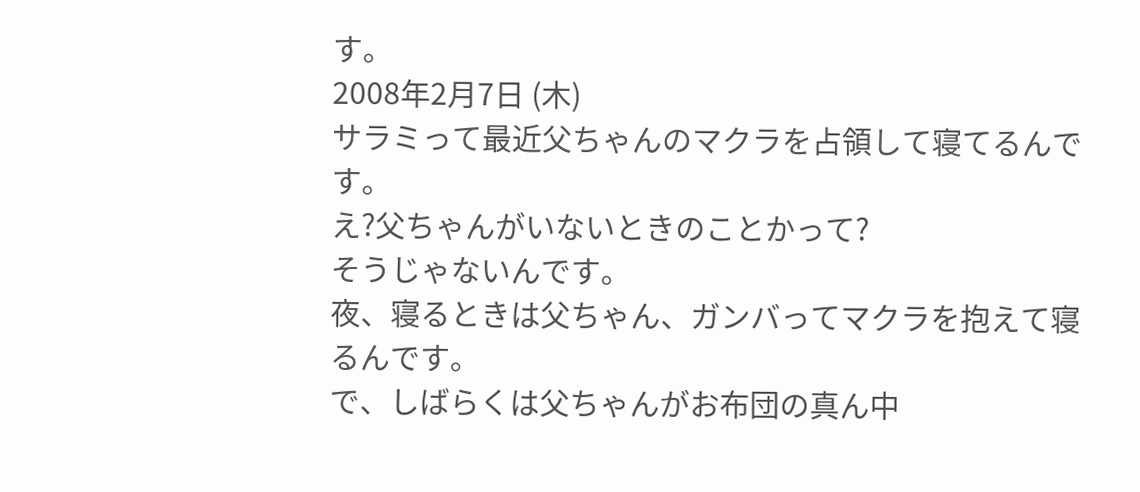す。
2008年2月7日 (木)
サラミって最近父ちゃんのマクラを占領して寝てるんです。
え?父ちゃんがいないときのことかって?
そうじゃないんです。
夜、寝るときは父ちゃん、ガンバってマクラを抱えて寝るんです。
で、しばらくは父ちゃんがお布団の真ん中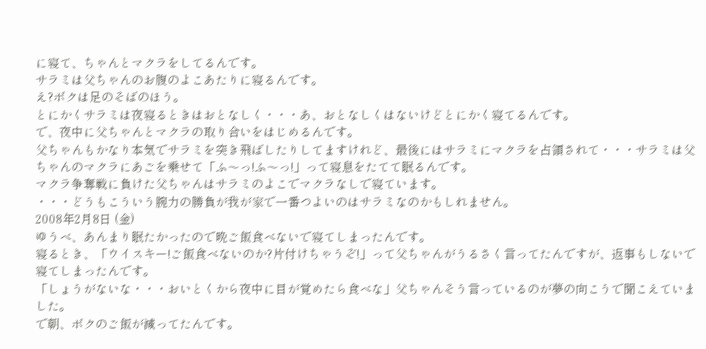に寝て、ちゃんとマクラをしてるんです。
サラミは父ちゃんのお腹のよこあたりに寝るんです。
え?ボクは足のそばのほう。
とにかくサラミは夜寝るときはおとなしく・・・あ、おとなしくはないけどとにかく寝てるんです。
で、夜中に父ちゃんとマクラの取り合いをはじめるんです。
父ちゃんもかなり本気でサラミを突き飛ばしたりしてますけれど、最後にはサラミにマクラを占領されて・・・サラミは父ちゃんのマクラにあごを乗せて「ふ〜っ!ふ〜っ!」って寝息をたてて眠るんです。
マクラ争奪戦に負けた父ちゃんはサラミのよこでマクラなしで寝ています。
・・・どうもこういう腕力の勝負が我が家で一番つよいのはサラミなのかもしれません。
2008年2月8日 (金)
ゆうべ、あんまり眠たかったので晩ご飯食べないで寝てしまったんです。
寝るとき、「ウイスキー!ご飯食べないのか?片付けちゃうぞ!」って父ちゃんがうるさく言ってたんですが、返事もしないで寝てしまったんです。
「しょうがないな・・・おいとくから夜中に目が覚めたら食べな」父ちゃんそう言っているのが夢の向こうで聞こえていました。
で朝、ボクのご飯が減ってたんです。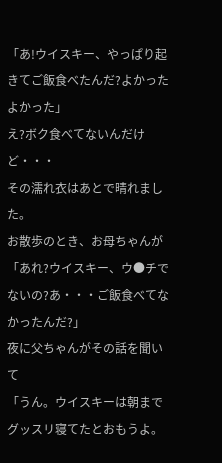「あ!ウイスキー、やっぱり起きてご飯食べたんだ?よかったよかった」
え?ボク食べてないんだけど・・・
その濡れ衣はあとで晴れました。
お散歩のとき、お母ちゃんが
「あれ?ウイスキー、ウ●チでないの?あ・・・ご飯食べてなかったんだ?」
夜に父ちゃんがその話を聞いて
「うん。ウイスキーは朝までグッスリ寝てたとおもうよ。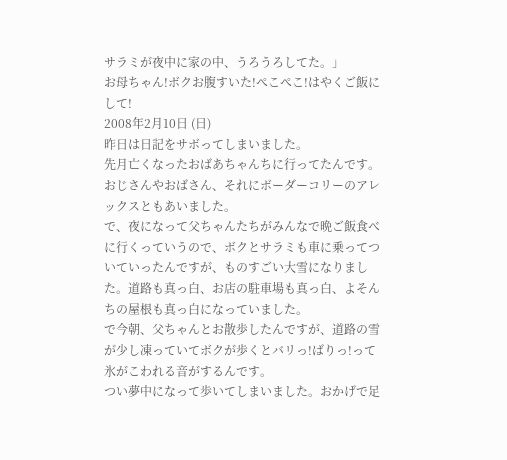サラミが夜中に家の中、うろうろしてた。」
お母ちゃん!ボクお腹すいた!ぺこぺこ!はやくご飯にして!
2008年2月10日 (日)
昨日は日記をサボってしまいました。
先月亡くなったおばあちゃんちに行ってたんです。
おじさんやおばさん、それにボーダーコリーのアレックスともあいました。
で、夜になって父ちゃんたちがみんなで晩ご飯食べに行くっていうので、ボクとサラミも車に乗ってついていったんですが、ものすごい大雪になりました。道路も真っ白、お店の駐車場も真っ白、よそんちの屋根も真っ白になっていました。
で今朝、父ちゃんとお散歩したんですが、道路の雪が少し凍っていてボクが歩くとバリっ!ばりっ!って氷がこわれる音がするんです。
つい夢中になって歩いてしまいました。おかげで足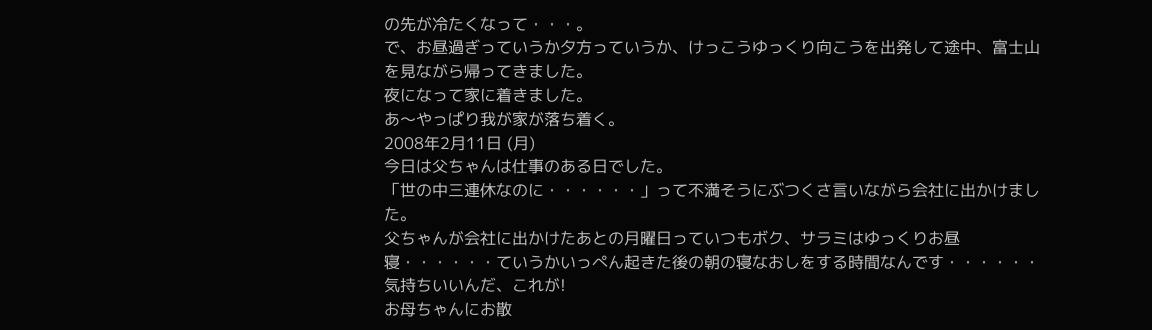の先が冷たくなって・・・。
で、お昼過ぎっていうか夕方っていうか、けっこうゆっくり向こうを出発して途中、富士山を見ながら帰ってきました。
夜になって家に着きました。
あ〜やっぱり我が家が落ち着く。
2008年2月11日 (月)
今日は父ちゃんは仕事のある日でした。
「世の中三連休なのに・・・・・・」って不満そうにぶつくさ言いながら会社に出かけました。
父ちゃんが会社に出かけたあとの月曜日っていつもボク、サラミはゆっくりお昼寝・・・・・・ていうかいっぺん起きた後の朝の寝なおしをする時間なんです・・・・・・気持ちいいんだ、これが!
お母ちゃんにお散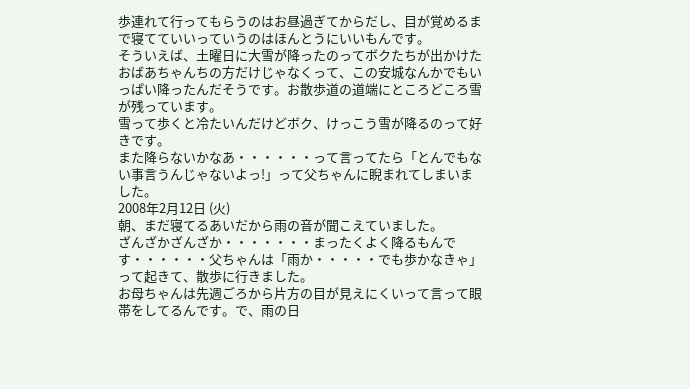歩連れて行ってもらうのはお昼過ぎてからだし、目が覚めるまで寝てていいっていうのはほんとうにいいもんです。
そういえば、土曜日に大雪が降ったのってボクたちが出かけたおばあちゃんちの方だけじゃなくって、この安城なんかでもいっぱい降ったんだそうです。お散歩道の道端にところどころ雪が残っています。
雪って歩くと冷たいんだけどボク、けっこう雪が降るのって好きです。
また降らないかなあ・・・・・・って言ってたら「とんでもない事言うんじゃないよっ!」って父ちゃんに睨まれてしまいました。
2008年2月12日 (火)
朝、まだ寝てるあいだから雨の音が聞こえていました。
ざんざかざんざか・・・・・・・まったくよく降るもんです・・・・・・父ちゃんは「雨か・・・・・でも歩かなきゃ」って起きて、散歩に行きました。
お母ちゃんは先週ごろから片方の目が見えにくいって言って眼帯をしてるんです。で、雨の日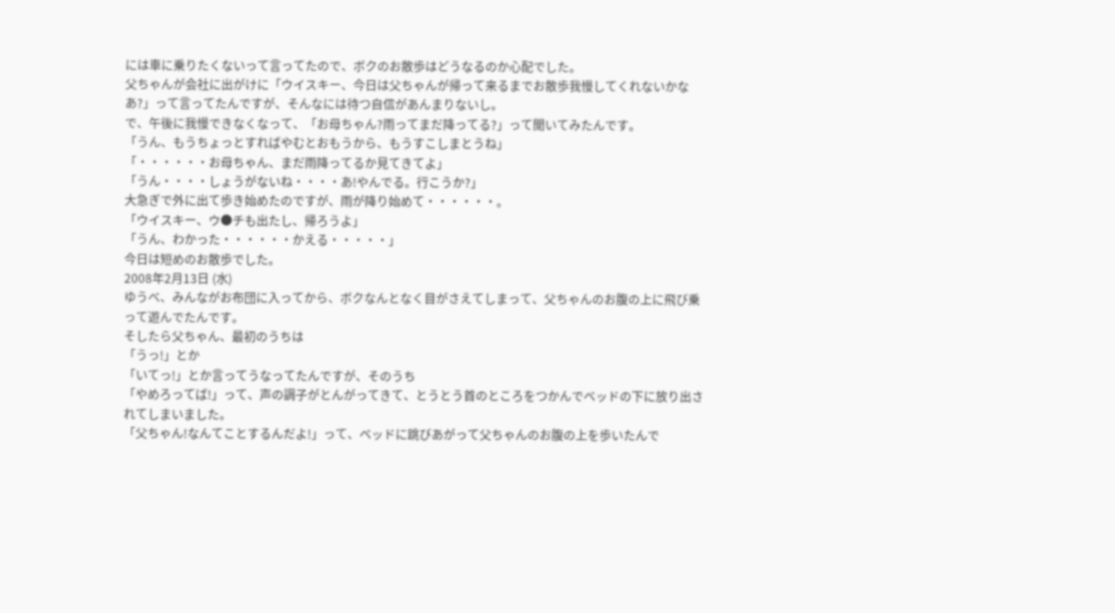には車に乗りたくないって言ってたので、ボクのお散歩はどうなるのか心配でした。
父ちゃんが会社に出がけに「ウイスキー、今日は父ちゃんが帰って来るまでお散歩我慢してくれないかなあ?」って言ってたんですが、そんなには待つ自信があんまりないし。
で、午後に我慢できなくなって、「お母ちゃん?雨ってまだ降ってる?」って聞いてみたんです。
「うん、もうちょっとすればやむとおもうから、もうすこしまとうね」
「・・・・・・お母ちゃん、まだ雨降ってるか見てきてよ」
「うん・・・・しょうがないね・・・・あ!やんでる。行こうか?」
大急ぎで外に出て歩き始めたのですが、雨が降り始めて・・・・・・。
「ウイスキー、ウ●チも出たし、帰ろうよ」
「うん、わかった・・・・・・かえる・・・・・」
今日は短めのお散歩でした。
2008年2月13日 (水)
ゆうべ、みんながお布団に入ってから、ボクなんとなく目がさえてしまって、父ちゃんのお腹の上に飛び乗って遊んでたんです。
そしたら父ちゃん、最初のうちは
「うっ!」とか
「いてっ!」とか言ってうなってたんですが、そのうち
「やめろってば!」って、声の調子がとんがってきて、とうとう首のところをつかんでベッドの下に放り出されてしまいました。
「父ちゃん!なんてことするんだよ!」って、ベッドに跳びあがって父ちゃんのお腹の上を歩いたんで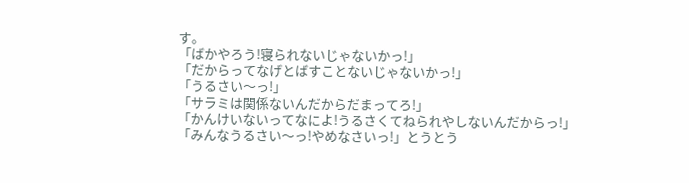す。
「ばかやろう!寝られないじゃないかっ!」
「だからってなげとばすことないじゃないかっ!」
「うるさい〜っ!」
「サラミは関係ないんだからだまってろ!」
「かんけいないってなによ!うるさくてねられやしないんだからっ!」
「みんなうるさい〜っ!やめなさいっ!」とうとう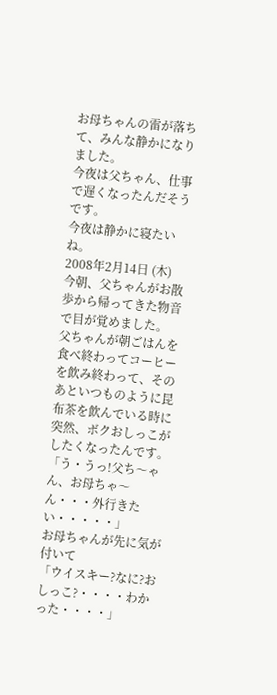お母ちゃんの雷が落ちて、みんな静かになりました。
今夜は父ちゃん、仕事で遅くなったんだそうです。
今夜は静かに寝たいね。
2008年2月14日 (木)
今朝、父ちゃんがお散歩から帰ってきた物音で目が覚めました。
父ちゃんが朝ごはんを食べ終わってコーヒーを飲み終わって、そのあといつものように昆布茶を飲んでいる時に突然、ボクおしっこがしたくなったんです。
「う・うっ!父ち〜ゃん、お母ちゃ〜ん・・・外行きたい・・・・・」
お母ちゃんが先に気が付いて
「ウイスキー?なに?おしっこ?・・・・わかった・・・・」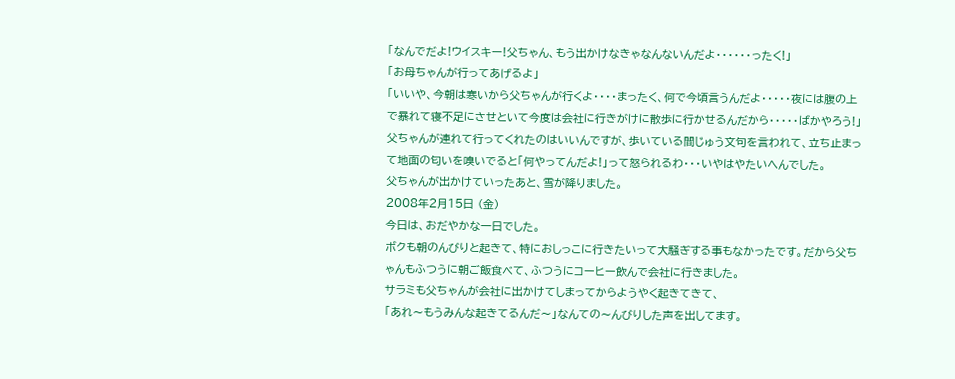「なんでだよ!ウイスキー!父ちゃん、もう出かけなきゃなんないんだよ・・・・・・ったく!」
「お母ちゃんが行ってあげるよ」
「いいや、今朝は寒いから父ちゃんが行くよ・・・・まったく、何で今頃言うんだよ・・・・・夜には腹の上で暴れて寝不足にさせといて今度は会社に行きがけに散歩に行かせるんだから・・・・・ばかやろう!」
父ちゃんが連れて行ってくれたのはいいんですが、歩いている間じゅう文句を言われて、立ち止まって地面の匂いを嗅いでると「何やってんだよ!」って怒られるわ・・・いやはやたいへんでした。
父ちゃんが出かけていったあと、雪が降りました。
2008年2月15日 (金)
今日は、おだやかな一日でした。
ボクも朝のんびりと起きて、特におしっこに行きたいって大騒ぎする事もなかったです。だから父ちゃんもふつうに朝ご飯食べて、ふつうにコーヒー飲んで会社に行きました。
サラミも父ちゃんが会社に出かけてしまってからようやく起きてきて、
「あれ〜もうみんな起きてるんだ〜」なんての〜んびりした声を出してます。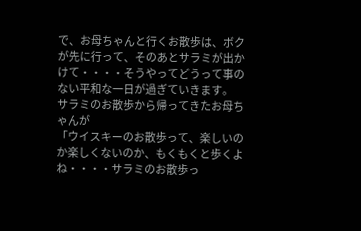で、お母ちゃんと行くお散歩は、ボクが先に行って、そのあとサラミが出かけて・・・・そうやってどうって事のない平和な一日が過ぎていきます。
サラミのお散歩から帰ってきたお母ちゃんが
「ウイスキーのお散歩って、楽しいのか楽しくないのか、もくもくと歩くよね・・・・サラミのお散歩っ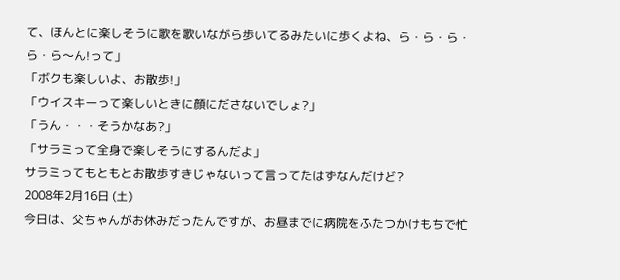て、ほんとに楽しそうに歌を歌いながら歩いてるみたいに歩くよね、ら・ら・ら・ら・ら〜ん!って」
「ボクも楽しいよ、お散歩!」
「ウイスキーって楽しいときに顔にださないでしょ?」
「うん・・・そうかなあ?」
「サラミって全身で楽しそうにするんだよ」
サラミってもともとお散歩すきじゃないって言ってたはずなんだけど?
2008年2月16日 (土)
今日は、父ちゃんがお休みだったんですが、お昼までに病院をふたつかけもちで忙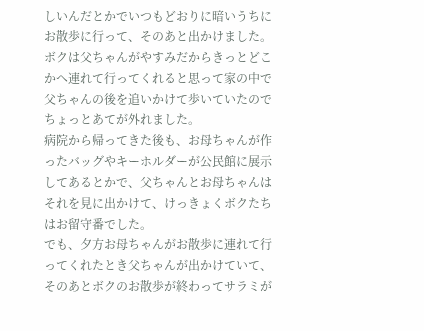しいんだとかでいつもどおりに暗いうちにお散歩に行って、そのあと出かけました。
ボクは父ちゃんがやすみだからきっとどこかへ連れて行ってくれると思って家の中で父ちゃんの後を追いかけて歩いていたのでちょっとあてが外れました。
病院から帰ってきた後も、お母ちゃんが作ったバッグやキーホルダーが公民館に展示してあるとかで、父ちゃんとお母ちゃんはそれを見に出かけて、けっきょくボクたちはお留守番でした。
でも、夕方お母ちゃんがお散歩に連れて行ってくれたとき父ちゃんが出かけていて、そのあとボクのお散歩が終わってサラミが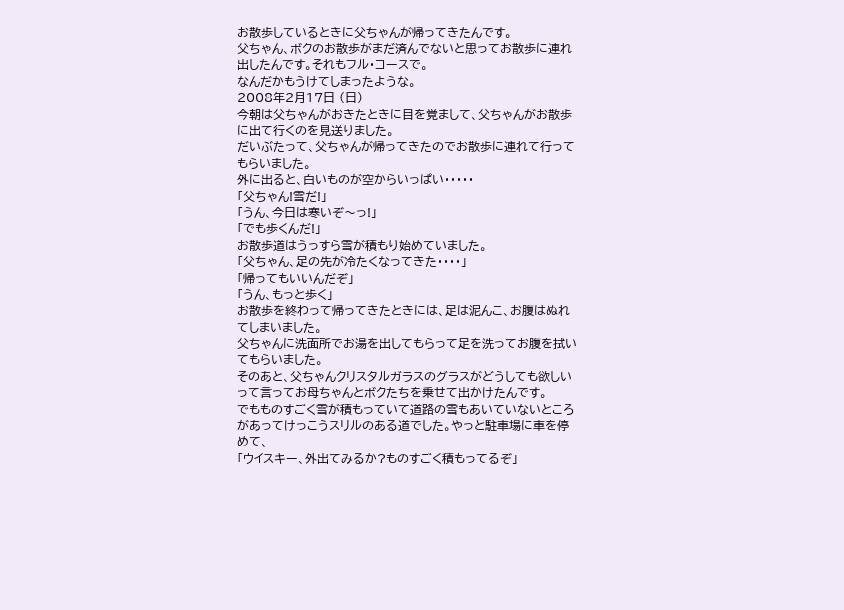お散歩しているときに父ちゃんが帰ってきたんです。
父ちゃん、ボクのお散歩がまだ済んでないと思ってお散歩に連れ出したんです。それもフル・コースで。
なんだかもうけてしまったような。
2008年2月17日 (日)
今朝は父ちゃんがおきたときに目を覚まして、父ちゃんがお散歩に出て行くのを見送りました。
だいぶたって、父ちゃんが帰ってきたのでお散歩に連れて行ってもらいました。
外に出ると、白いものが空からいっぱい・・・・・
「父ちゃん!雪だ!」
「うん、今日は寒いぞ〜っ!」
「でも歩くんだ!」
お散歩道はうっすら雪が積もり始めていました。
「父ちゃん、足の先が冷たくなってきた・・・・」
「帰ってもいいんだぞ」
「うん、もっと歩く」
お散歩を終わって帰ってきたときには、足は泥んこ、お腹はぬれてしまいました。
父ちゃんに洗面所でお湯を出してもらって足を洗ってお腹を拭いてもらいました。
そのあと、父ちゃんクリスタルガラスのグラスがどうしても欲しいって言ってお母ちゃんとボクたちを乗せて出かけたんです。
でもものすごく雪が積もっていて道路の雪もあいていないところがあってけっこうスリルのある道でした。やっと駐車場に車を停めて、
「ウイスキー、外出てみるか?ものすごく積もってるぞ」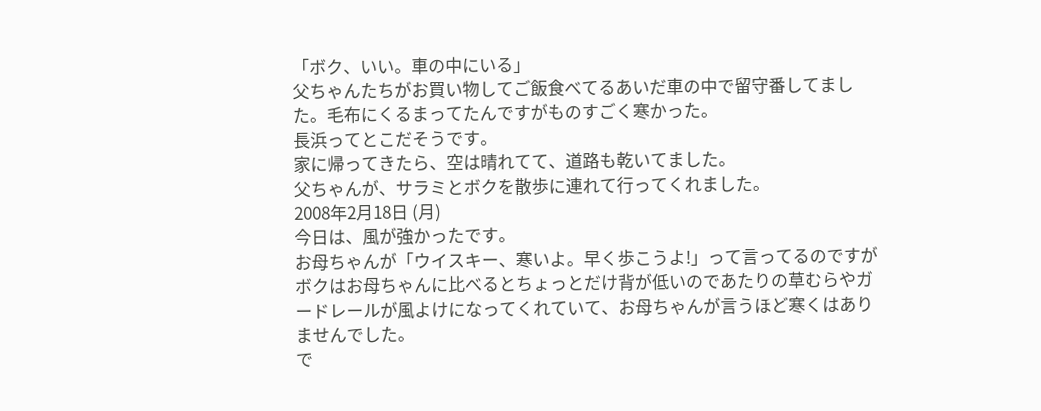「ボク、いい。車の中にいる」
父ちゃんたちがお買い物してご飯食べてるあいだ車の中で留守番してました。毛布にくるまってたんですがものすごく寒かった。
長浜ってとこだそうです。
家に帰ってきたら、空は晴れてて、道路も乾いてました。
父ちゃんが、サラミとボクを散歩に連れて行ってくれました。
2008年2月18日 (月)
今日は、風が強かったです。
お母ちゃんが「ウイスキー、寒いよ。早く歩こうよ!」って言ってるのですがボクはお母ちゃんに比べるとちょっとだけ背が低いのであたりの草むらやガードレールが風よけになってくれていて、お母ちゃんが言うほど寒くはありませんでした。
で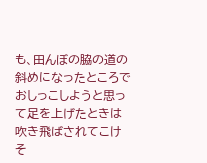も、田んぼの脇の道の斜めになったところでおしっこしようと思って足を上げたときは吹き飛ばされてこけそ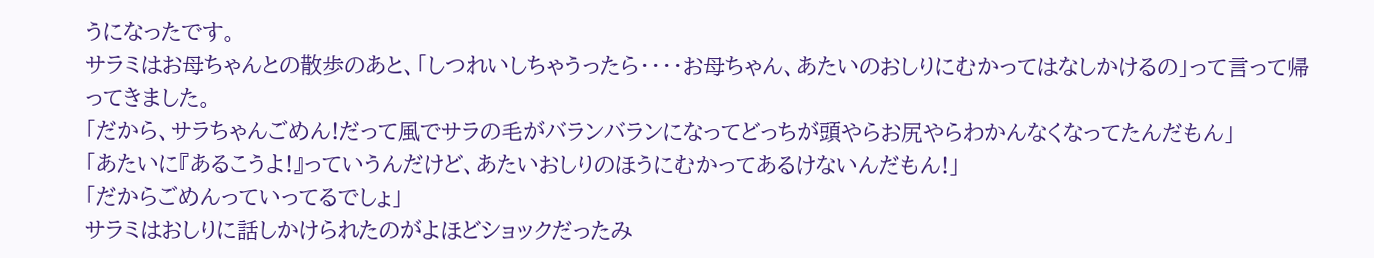うになったです。
サラミはお母ちゃんとの散歩のあと、「しつれいしちゃうったら・・・・お母ちゃん、あたいのおしりにむかってはなしかけるの」って言って帰ってきました。
「だから、サラちゃんごめん!だって風でサラの毛がバランバランになってどっちが頭やらお尻やらわかんなくなってたんだもん」
「あたいに『あるこうよ!』っていうんだけど、あたいおしりのほうにむかってあるけないんだもん!」
「だからごめんっていってるでしょ」
サラミはおしりに話しかけられたのがよほどショックだったみ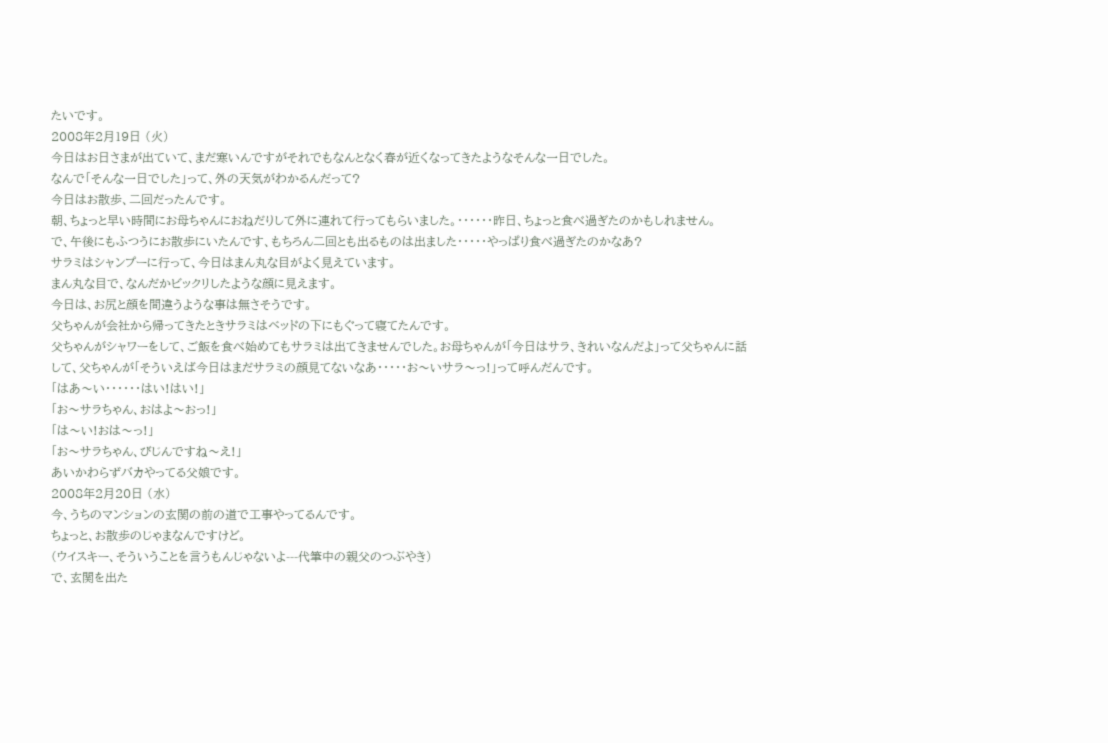たいです。
2008年2月19日 (火)
今日はお日さまが出ていて、まだ寒いんですがそれでもなんとなく春が近くなってきたようなそんな一日でした。
なんで「そんな一日でした」って、外の天気がわかるんだって?
今日はお散歩、二回だったんです。
朝、ちょっと早い時間にお母ちゃんにおねだりして外に連れて行ってもらいました。・・・・・・昨日、ちょっと食べ過ぎたのかもしれません。
で、午後にもふつうにお散歩にいたんです、もちろん二回とも出るものは出ました・・・・・やっぱり食べ過ぎたのかなあ?
サラミはシャンプーに行って、今日はまん丸な目がよく見えています。
まん丸な目で、なんだかビックリしたような顔に見えます。
今日は、お尻と顔を間違うような事は無さそうです。
父ちゃんが会社から帰ってきたときサラミはベッドの下にもぐって寝てたんです。
父ちゃんがシャワーをして、ご飯を食べ始めてもサラミは出てきませんでした。お母ちゃんが「今日はサラ、きれいなんだよ」って父ちゃんに話して、父ちゃんが「そういえば今日はまだサラミの顔見てないなあ・・・・・お〜いサラ〜っ!」って呼んだんです。
「はあ〜い・・・・・・はい!はい!」
「お〜サラちゃん、おはよ〜おっ!」
「は〜い!おは〜っ!」
「お〜サラちゃん、びじんですね〜え!」
あいかわらずバカやってる父娘です。
2008年2月20日 (水)
今、うちのマンションの玄関の前の道で工事やってるんです。
ちょっと、お散歩のじゃまなんですけど。
(ウイスキー、そういうことを言うもんじゃないよ---代筆中の親父のつぶやき)
で、玄関を出た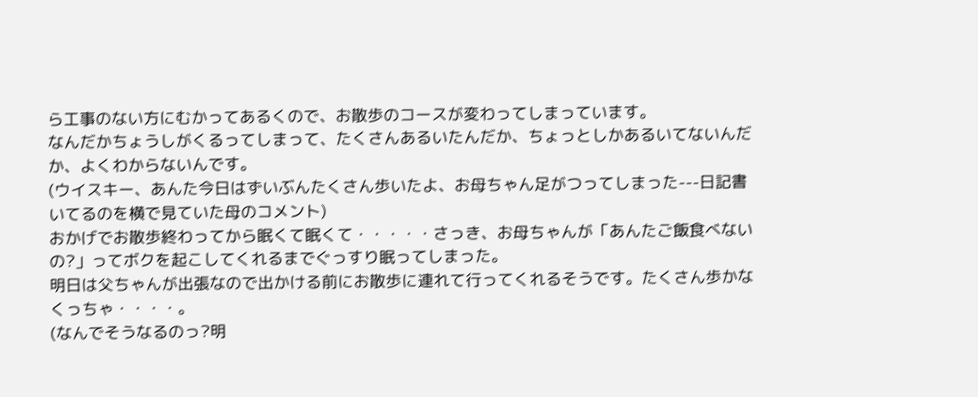ら工事のない方にむかってあるくので、お散歩のコースが変わってしまっています。
なんだかちょうしがくるってしまって、たくさんあるいたんだか、ちょっとしかあるいてないんだか、よくわからないんです。
(ウイスキー、あんた今日はずいぶんたくさん歩いたよ、お母ちゃん足がつってしまった---日記書いてるのを横で見ていた母のコメント)
おかげでお散歩終わってから眠くて眠くて・・・・・さっき、お母ちゃんが「あんたご飯食べないの?」ってボクを起こしてくれるまでぐっすり眠ってしまった。
明日は父ちゃんが出張なので出かける前にお散歩に連れて行ってくれるそうです。たくさん歩かなくっちゃ・・・・。
(なんでそうなるのっ?明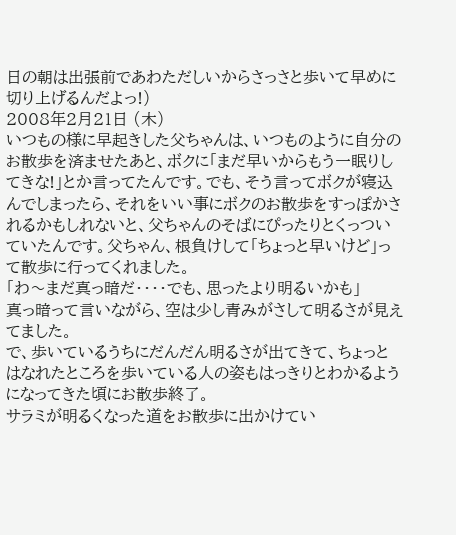日の朝は出張前であわただしいからさっさと歩いて早めに切り上げるんだよっ!)
2008年2月21日 (木)
いつもの様に早起きした父ちゃんは、いつものように自分のお散歩を済ませたあと、ボクに「まだ早いからもう一眠りしてきな!」とか言ってたんです。でも、そう言ってボクが寝込んでしまったら、それをいい事にボクのお散歩をすっぽかされるかもしれないと、父ちゃんのそばにぴったりとくっついていたんです。父ちゃん、根負けして「ちょっと早いけど」って散歩に行ってくれました。
「わ〜まだ真っ暗だ・・・・でも、思ったより明るいかも」
真っ暗って言いながら、空は少し青みがさして明るさが見えてました。
で、歩いているうちにだんだん明るさが出てきて、ちょっとはなれたところを歩いている人の姿もはっきりとわかるようになってきた頃にお散歩終了。
サラミが明るくなった道をお散歩に出かけてい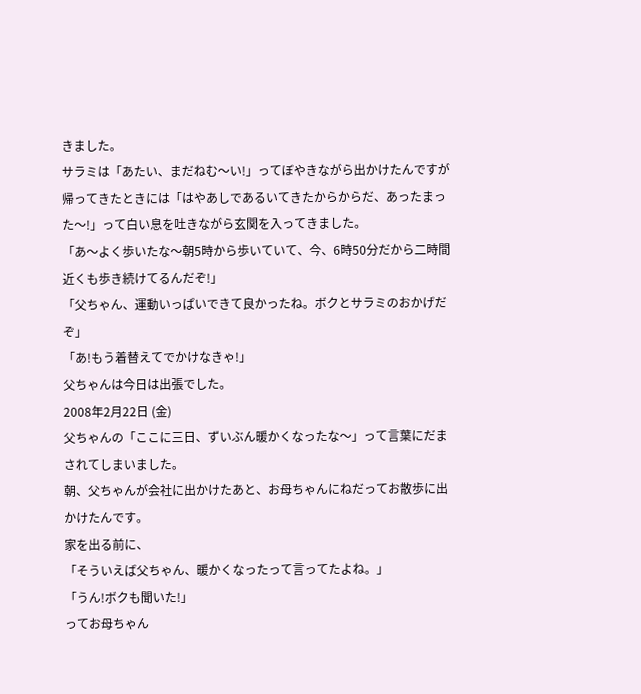きました。
サラミは「あたい、まだねむ〜い!」ってぼやきながら出かけたんですが帰ってきたときには「はやあしであるいてきたからからだ、あったまった〜!」って白い息を吐きながら玄関を入ってきました。
「あ〜よく歩いたな〜朝5時から歩いていて、今、6時50分だから二時間近くも歩き続けてるんだぞ!」
「父ちゃん、運動いっぱいできて良かったね。ボクとサラミのおかげだぞ」
「あ!もう着替えてでかけなきゃ!」
父ちゃんは今日は出張でした。
2008年2月22日 (金)
父ちゃんの「ここに三日、ずいぶん暖かくなったな〜」って言葉にだまされてしまいました。
朝、父ちゃんが会社に出かけたあと、お母ちゃんにねだってお散歩に出かけたんです。
家を出る前に、
「そういえば父ちゃん、暖かくなったって言ってたよね。」
「うん!ボクも聞いた!」
ってお母ちゃん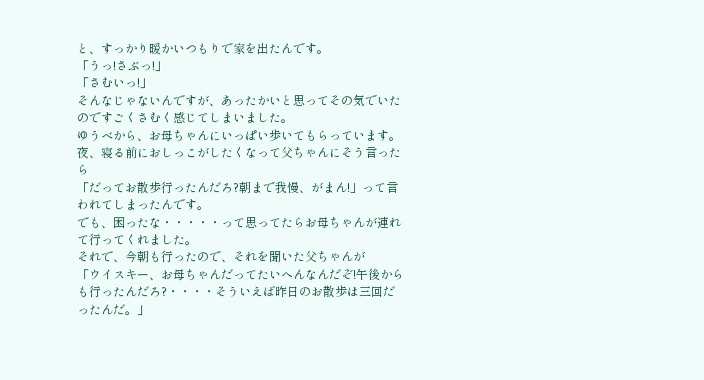と、すっかり暖かいつもりで家を出たんです。
「うっ!さぶっ!」
「さむいっ!」
そんなじゃないんですが、あったかいと思ってその気でいたのですごくさむく感じてしまいました。
ゆうべから、お母ちゃんにいっぱい歩いてもらっています。
夜、寝る前におしっこがしたくなって父ちゃんにそう言ったら
「だってお散歩行ったんだろ?朝まで我慢、がまん!」って言われてしまったんです。
でも、困ったな・・・・・って思ってたらお母ちゃんが連れて行ってくれました。
それで、今朝も行ったので、それを聞いた父ちゃんが
「ウイスキー、お母ちゃんだってたいへんなんだぞ!午後からも行ったんだろ?・・・・そういえば昨日のお散歩は三回だったんだ。」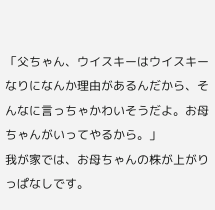「父ちゃん、ウイスキーはウイスキーなりになんか理由があるんだから、そんなに言っちゃかわいそうだよ。お母ちゃんがいってやるから。」
我が家では、お母ちゃんの株が上がりっぱなしです。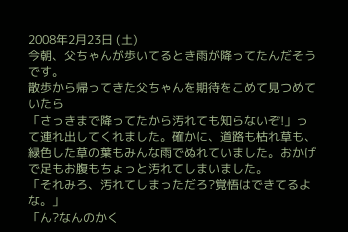2008年2月23日 (土)
今朝、父ちゃんが歩いてるとき雨が降ってたんだそうです。
散歩から帰ってきた父ちゃんを期待をこめて見つめていたら
「さっきまで降ってたから汚れても知らないぞ!」って連れ出してくれました。確かに、道路も枯れ草も、緑色した草の葉もみんな雨でぬれていました。おかげで足もお腹もちょっと汚れてしまいました。
「それみろ、汚れてしまっただろ?覚悟はできてるよな。」
「ん?なんのかく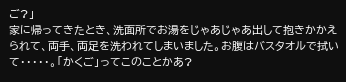ご?」
家に帰ってきたとき、洗面所でお湯をじゃあじゃあ出して抱きかかえられて、両手、両足を洗われてしまいました。お腹はバスタオルで拭いて・・・・・。「かくご」ってこのことかあ?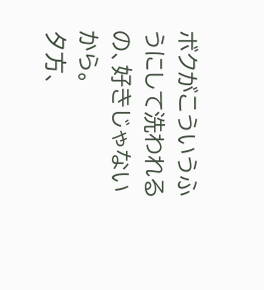ボクがこういうふうにして洗われるの、好きじゃないから。
夕方、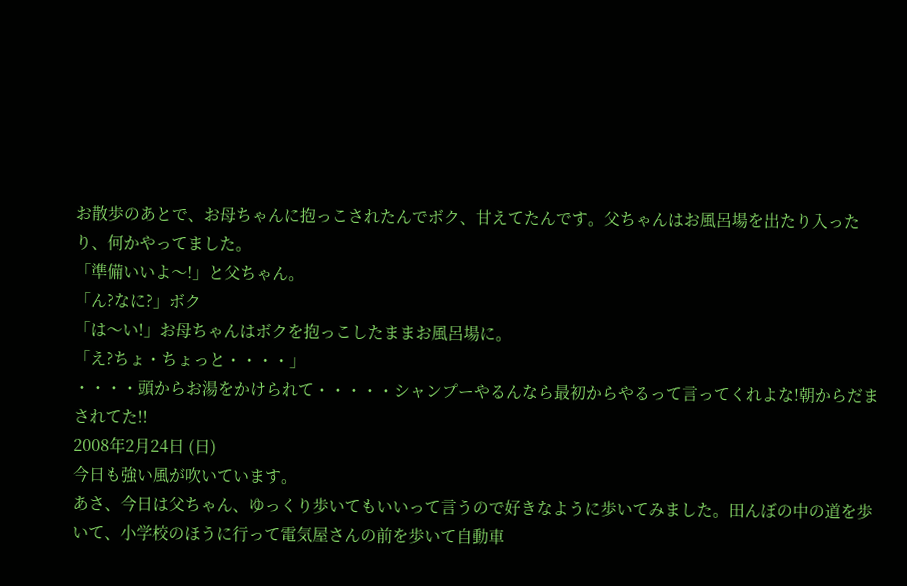お散歩のあとで、お母ちゃんに抱っこされたんでボク、甘えてたんです。父ちゃんはお風呂場を出たり入ったり、何かやってました。
「準備いいよ〜!」と父ちゃん。
「ん?なに?」ボク
「は〜い!」お母ちゃんはボクを抱っこしたままお風呂場に。
「え?ちょ・ちょっと・・・・」
・・・・頭からお湯をかけられて・・・・・シャンプーやるんなら最初からやるって言ってくれよな!朝からだまされてた!!
2008年2月24日 (日)
今日も強い風が吹いています。
あさ、今日は父ちゃん、ゆっくり歩いてもいいって言うので好きなように歩いてみました。田んぼの中の道を歩いて、小学校のほうに行って電気屋さんの前を歩いて自動車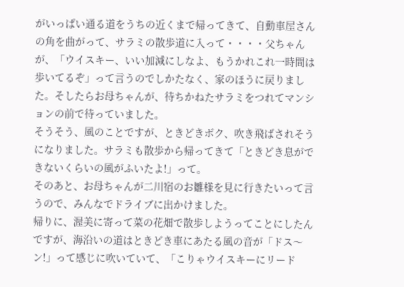がいっぱい通る道をうちの近くまで帰ってきて、自動車屋さんの角を曲がって、サラミの散歩道に入って・・・・父ちゃんが、「ウイスキー、いい加減にしなよ、もうかれこれ一時間は歩いてるぞ」って言うのでしかたなく、家のほうに戻りました。そしたらお母ちゃんが、待ちかねたサラミをつれてマンションの前で待っていました。
そうそう、風のことですが、ときどきボク、吹き飛ばされそうになりました。サラミも散歩から帰ってきて「ときどき息ができないくらいの風がふいたよ!」って。
そのあと、お母ちゃんが二川宿のお雛様を見に行きたいって言うので、みんなでドライブに出かけました。
帰りに、渥美に寄って菜の花畑で散歩しようってことにしたんですが、海沿いの道はときどき車にあたる風の音が「ドス〜ン!」って感じに吹いていて、「こりゃウイスキーにリード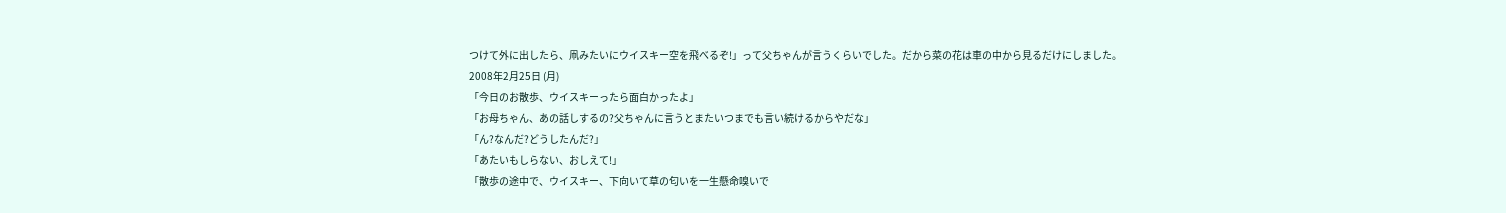つけて外に出したら、凧みたいにウイスキー空を飛べるぞ!」って父ちゃんが言うくらいでした。だから菜の花は車の中から見るだけにしました。
2008年2月25日 (月)
「今日のお散歩、ウイスキーったら面白かったよ」
「お母ちゃん、あの話しするの?父ちゃんに言うとまたいつまでも言い続けるからやだな」
「ん?なんだ?どうしたんだ?」
「あたいもしらない、おしえて!」
「散歩の途中で、ウイスキー、下向いて草の匂いを一生懸命嗅いで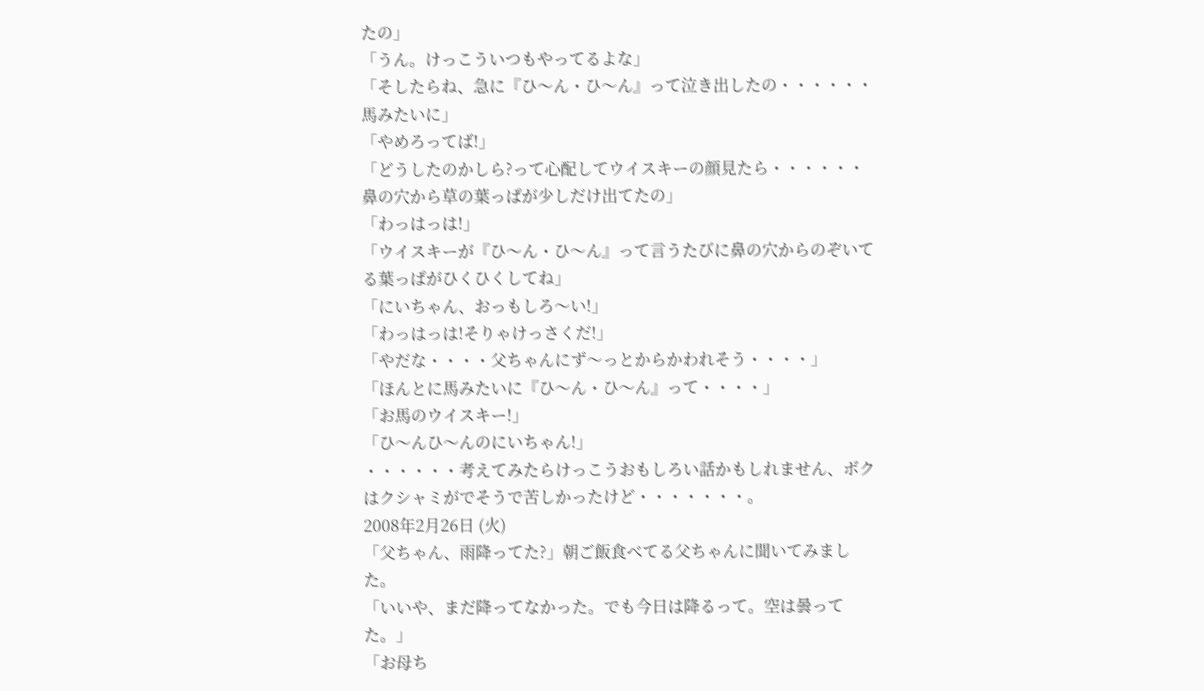たの」
「うん。けっこういつもやってるよな」
「そしたらね、急に『ひ〜ん・ひ〜ん』って泣き出したの・・・・・・馬みたいに」
「やめろってば!」
「どうしたのかしら?って心配してウイスキーの顔見たら・・・・・・鼻の穴から草の葉っぱが少しだけ出てたの」
「わっはっは!」
「ウイスキーが『ひ〜ん・ひ〜ん』って言うたびに鼻の穴からのぞいてる葉っぱがひくひくしてね」
「にいちゃん、おっもしろ〜い!」
「わっはっは!そりゃけっさくだ!」
「やだな・・・・父ちゃんにず〜っとからかわれそう・・・・」
「ほんとに馬みたいに『ひ〜ん・ひ〜ん』って・・・・」
「お馬のウイスキー!」
「ひ〜んひ〜んのにいちゃん!」
・・・・・・考えてみたらけっこうおもしろい話かもしれません、ボクはクシャミがでそうで苦しかったけど・・・・・・・。
2008年2月26日 (火)
「父ちゃん、雨降ってた?」朝ご飯食べてる父ちゃんに聞いてみました。
「いいや、まだ降ってなかった。でも今日は降るって。空は曇ってた。」
「お母ち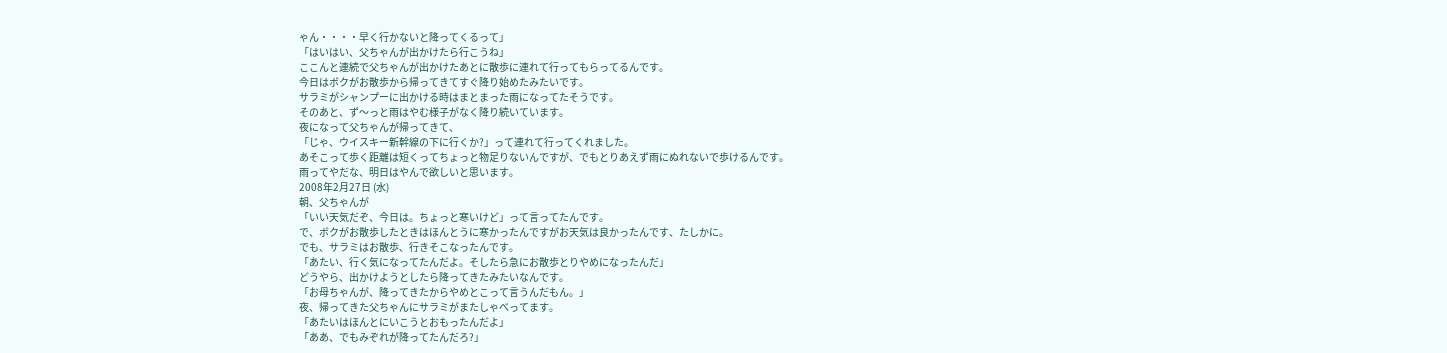ゃん・・・・早く行かないと降ってくるって」
「はいはい、父ちゃんが出かけたら行こうね」
ここんと連続で父ちゃんが出かけたあとに散歩に連れて行ってもらってるんです。
今日はボクがお散歩から帰ってきてすぐ降り始めたみたいです。
サラミがシャンプーに出かける時はまとまった雨になってたそうです。
そのあと、ず〜っと雨はやむ様子がなく降り続いています。
夜になって父ちゃんが帰ってきて、
「じゃ、ウイスキー新幹線の下に行くか?」って連れて行ってくれました。
あそこって歩く距離は短くってちょっと物足りないんですが、でもとりあえず雨にぬれないで歩けるんです。
雨ってやだな、明日はやんで欲しいと思います。
2008年2月27日 (水)
朝、父ちゃんが
「いい天気だぞ、今日は。ちょっと寒いけど」って言ってたんです。
で、ボクがお散歩したときはほんとうに寒かったんですがお天気は良かったんです、たしかに。
でも、サラミはお散歩、行きそこなったんです。
「あたい、行く気になってたんだよ。そしたら急にお散歩とりやめになったんだ」
どうやら、出かけようとしたら降ってきたみたいなんです。
「お母ちゃんが、降ってきたからやめとこって言うんだもん。」
夜、帰ってきた父ちゃんにサラミがまたしゃべってます。
「あたいはほんとにいこうとおもったんだよ」
「ああ、でもみぞれが降ってたんだろ?」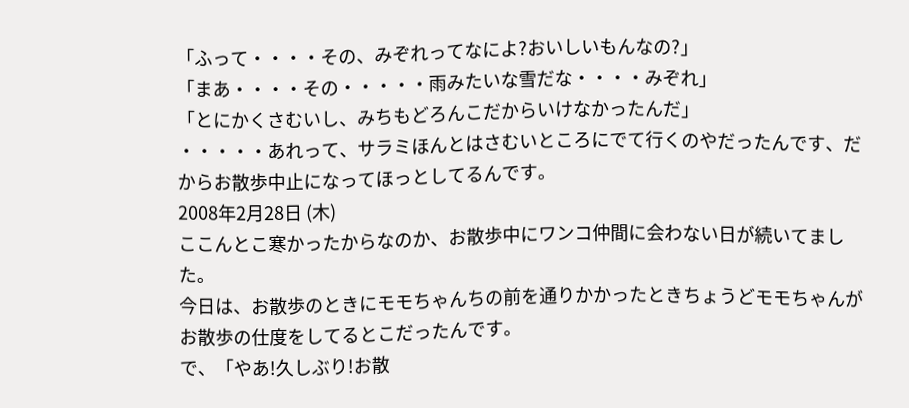「ふって・・・・その、みぞれってなによ?おいしいもんなの?」
「まあ・・・・その・・・・・雨みたいな雪だな・・・・みぞれ」
「とにかくさむいし、みちもどろんこだからいけなかったんだ」
・・・・・あれって、サラミほんとはさむいところにでて行くのやだったんです、だからお散歩中止になってほっとしてるんです。
2008年2月28日 (木)
ここんとこ寒かったからなのか、お散歩中にワンコ仲間に会わない日が続いてました。
今日は、お散歩のときにモモちゃんちの前を通りかかったときちょうどモモちゃんがお散歩の仕度をしてるとこだったんです。
で、「やあ!久しぶり!お散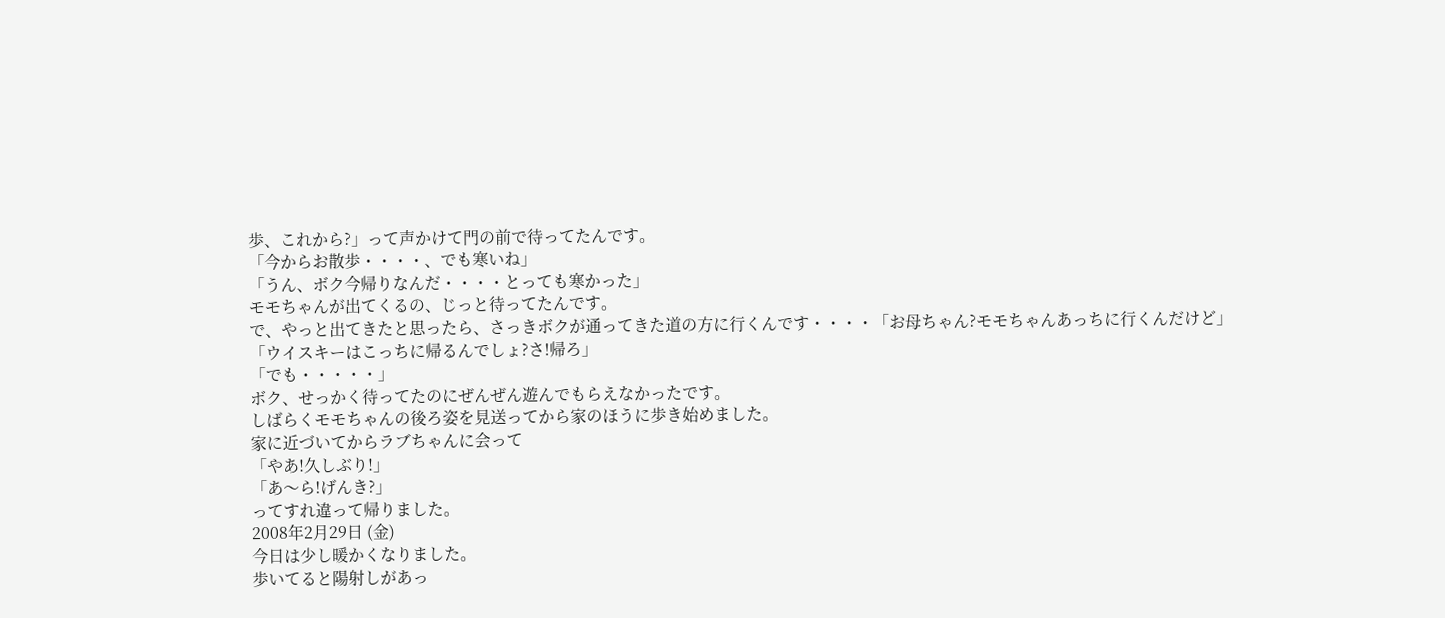歩、これから?」って声かけて門の前で待ってたんです。
「今からお散歩・・・・、でも寒いね」
「うん、ボク今帰りなんだ・・・・とっても寒かった」
モモちゃんが出てくるの、じっと待ってたんです。
で、やっと出てきたと思ったら、さっきボクが通ってきた道の方に行くんです・・・・「お母ちゃん?モモちゃんあっちに行くんだけど」
「ウイスキーはこっちに帰るんでしょ?さ!帰ろ」
「でも・・・・・」
ボク、せっかく待ってたのにぜんぜん遊んでもらえなかったです。
しばらくモモちゃんの後ろ姿を見送ってから家のほうに歩き始めました。
家に近づいてからラブちゃんに会って
「やあ!久しぶり!」
「あ〜ら!げんき?」
ってすれ違って帰りました。
2008年2月29日 (金)
今日は少し暖かくなりました。
歩いてると陽射しがあっ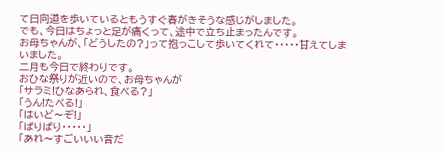て日向道を歩いているともうすぐ春がきそうな感じがしました。
でも、今日はちょっと足が痛くって、途中で立ち止まったんです。
お母ちゃんが、「どうしたの?」って抱っこして歩いてくれて・・・・・甘えてしまいました。
二月も今日で終わりです。
おひな祭りが近いので、お母ちゃんが
「サラミ!ひなあられ、食べる?」
「うん!たべる!」
「はいど〜ぞ!」
「ぱりぱり・・・・・」
「あれ〜すごいいい音だ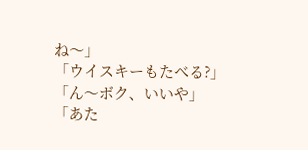ね〜」
「ウイスキーもたべる?」
「ん〜ボク、いいや」
「あた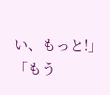い、もっと!」
「もう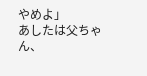やめよ」
あしたは父ちゃん、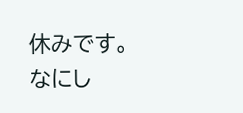休みです。
なにし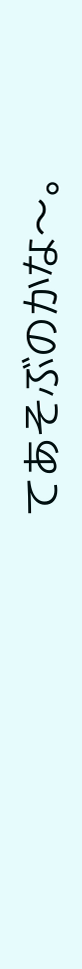てあそぶのかな〜。